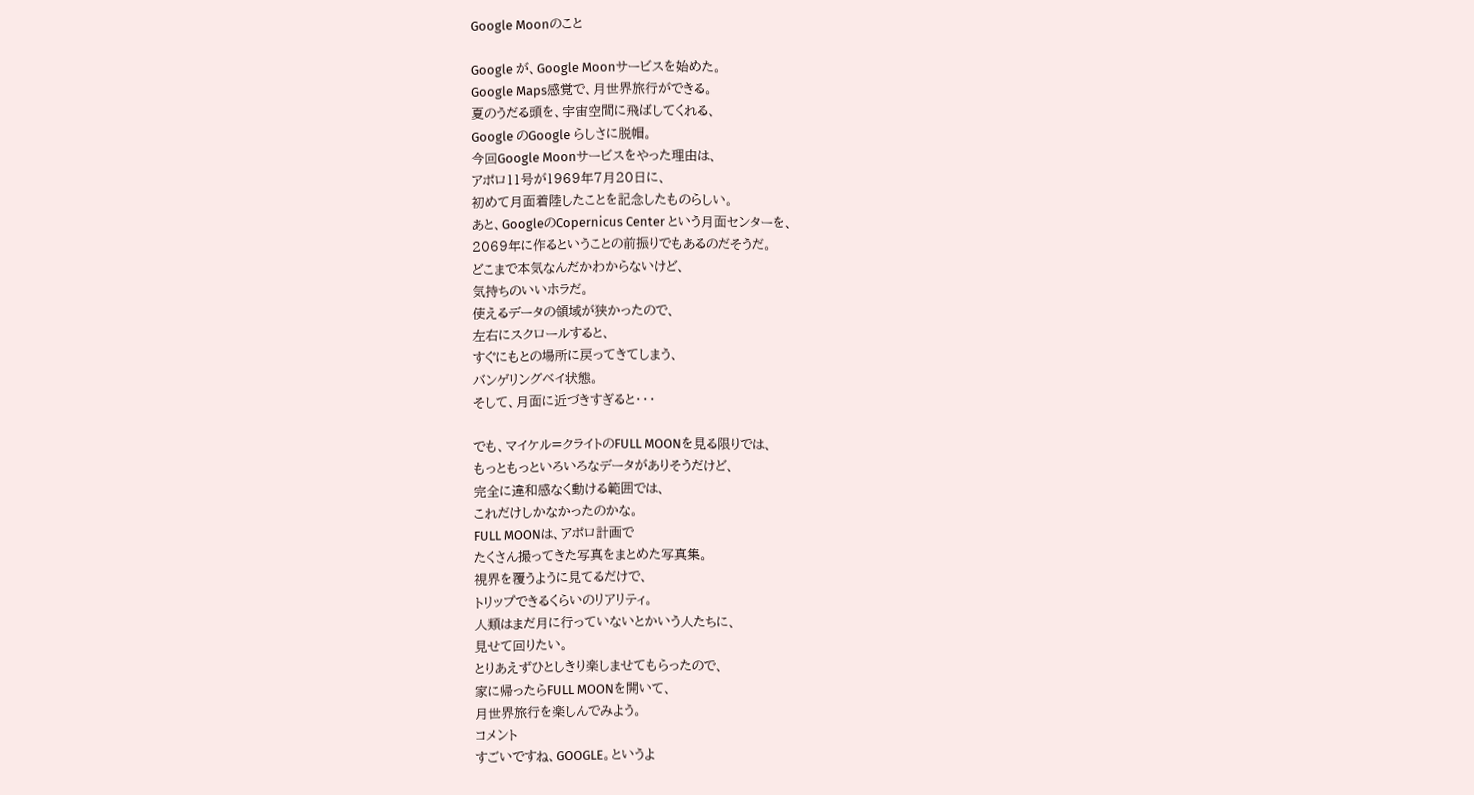Google Moonのこと

Google が、Google Moonサービスを始めた。
Google Maps感覚で、月世界旅行ができる。
夏のうだる頭を、宇宙空間に飛ばしてくれる、
Google のGoogle らしさに脱帽。
今回Google Moonサービスをやった理由は、
アポロ11号が1969年7月20日に、
初めて月面着陸したことを記念したものらしい。
あと、GoogleのCopernicus Center という月面センターを、
2069年に作るということの前振りでもあるのだそうだ。
どこまで本気なんだかわからないけど、
気持ちのいいホラだ。
使えるデータの領域が狭かったので、
左右にスクロールすると、
すぐにもとの場所に戻ってきてしまう、
バンゲリングベイ状態。
そして、月面に近づきすぎると・・・

でも、マイケル=クライトのFULL MOONを見る限りでは、
もっともっといろいろなデータがありそうだけど、
完全に違和感なく動ける範囲では、
これだけしかなかったのかな。
FULL MOONは、アポロ計画で
たくさん撮ってきた写真をまとめた写真集。
視界を覆うように見てるだけで、
トリップできるくらいのリアリティ。
人類はまだ月に行っていないとかいう人たちに、
見せて回りたい。
とりあえずひとしきり楽しませてもらったので、
家に帰ったらFULL MOONを開いて、
月世界旅行を楽しんでみよう。
コメント
すごいですね、GOOGLE。というよ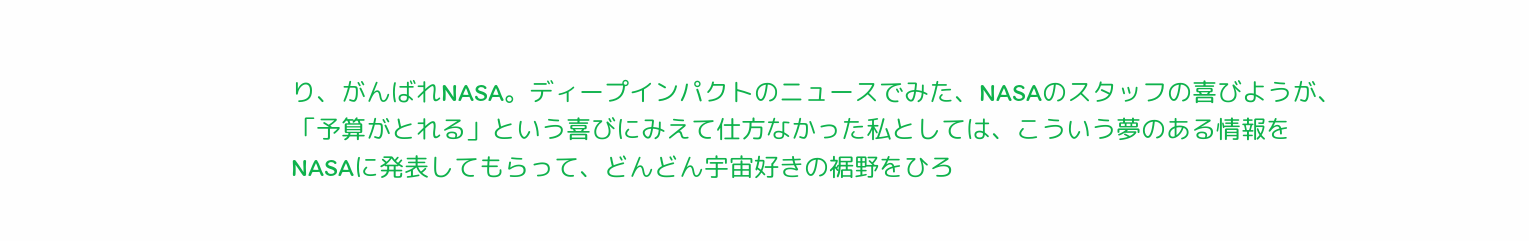り、がんばれNASA。ディープインパクトのニュースでみた、NASAのスタッフの喜びようが、「予算がとれる」という喜びにみえて仕方なかった私としては、こういう夢のある情報をNASAに発表してもらって、どんどん宇宙好きの裾野をひろ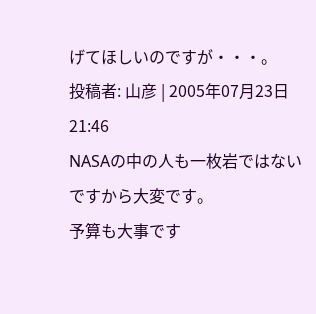げてほしいのですが・・・。
投稿者: 山彦 | 2005年07月23日 21:46
NASAの中の人も一枚岩ではないですから大変です。
予算も大事です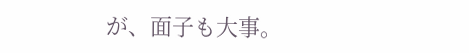が、面子も大事。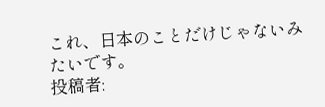これ、日本のことだけじゃないみたいです。
投稿者: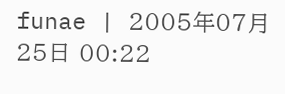funae | 2005年07月25日 00:22